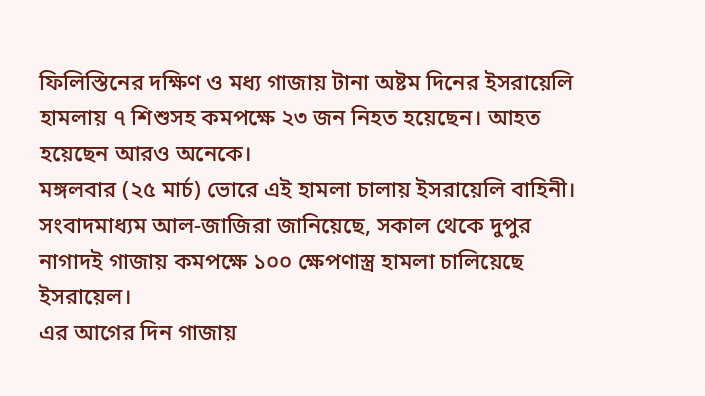ফিলিস্তিনের দক্ষিণ ও মধ্য গাজায় টানা অষ্টম দিনের ইসরায়েলি হামলায় ৭ শিশুসহ কমপক্ষে ২৩ জন নিহত হয়েছেন। আহত হয়েছেন আরও অনেকে।
মঙ্গলবার (২৫ মার্চ) ভোরে এই হামলা চালায় ইসরায়েলি বাহিনী। সংবাদমাধ্যম আল-জাজিরা জানিয়েছে, সকাল থেকে দুপুর নাগাদই গাজায় কমপক্ষে ১০০ ক্ষেপণাস্ত্র হামলা চালিয়েছে ইসরায়েল।
এর আগের দিন গাজায়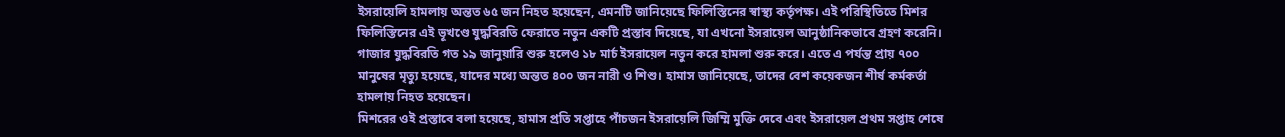ইসরায়েলি হামলায় অন্তত ৬৫ জন নিহত হয়েছেন, এমনটি জানিয়েছে ফিলিস্তিনের স্বাস্থ্য কর্তৃপক্ষ। এই পরিস্থিতিতে মিশর ফিলিস্তিনের এই ভূখণ্ডে যুদ্ধবিরতি ফেরাতে নতুন একটি প্রস্তাব দিয়েছে, যা এখনো ইসরায়েল আনুষ্ঠানিকভাবে গ্রহণ করেনি।
গাজার যুদ্ধবিরতি গত ১৯ জানুয়ারি শুরু হলেও ১৮ মার্চ ইসরায়েল নতুন করে হামলা শুরু করে। এতে এ পর্যন্ত প্রায় ৭০০ মানুষের মৃত্যু হয়েছে, যাদের মধ্যে অন্তত ৪০০ জন নারী ও শিশু। হামাস জানিয়েছে, তাদের বেশ কয়েকজন শীর্ষ কর্মকর্তা হামলায় নিহত হয়েছেন।
মিশরের ওই প্রস্তাবে বলা হয়েছে, হামাস প্রতি সপ্তাহে পাঁচজন ইসরায়েলি জিম্মি মুক্তি দেবে এবং ইসরায়েল প্রথম সপ্তাহ শেষে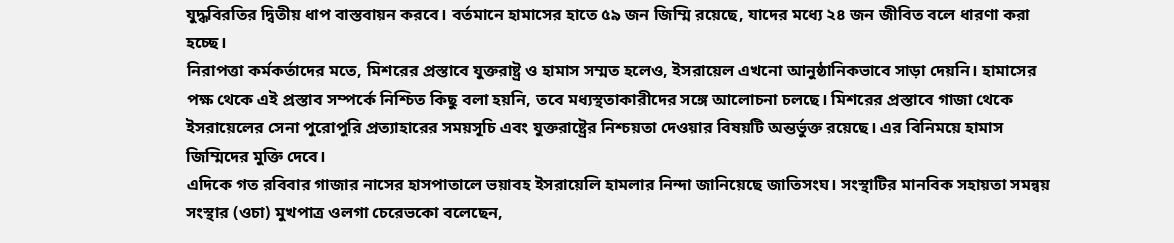যুদ্ধবিরতির দ্বিতীয় ধাপ বাস্তবায়ন করবে। বর্তমানে হামাসের হাতে ৫৯ জন জিম্মি রয়েছে, যাদের মধ্যে ২৪ জন জীবিত বলে ধারণা করা হচ্ছে।
নিরাপত্তা কর্মকর্তাদের মতে, মিশরের প্রস্তাবে যুক্তরাষ্ট্র ও হামাস সম্মত হলেও, ইসরায়েল এখনো আনুষ্ঠানিকভাবে সাড়া দেয়নি। হামাসের পক্ষ থেকে এই প্রস্তাব সম্পর্কে নিশ্চিত কিছু বলা হয়নি, তবে মধ্যস্থতাকারীদের সঙ্গে আলোচনা চলছে। মিশরের প্রস্তাবে গাজা থেকে ইসরায়েলের সেনা পুরোপুরি প্রত্যাহারের সময়সূচি এবং যুক্তরাষ্ট্রের নিশ্চয়তা দেওয়ার বিষয়টি অন্তর্ভুক্ত রয়েছে। এর বিনিময়ে হামাস জিম্মিদের মুক্তি দেবে।
এদিকে গত রবিবার গাজার নাসের হাসপাতালে ভয়াবহ ইসরায়েলি হামলার নিন্দা জানিয়েছে জাতিসংঘ। সংস্থাটির মানবিক সহায়তা সমন্বয় সংস্থার (ওচা) মুখপাত্র ওলগা চেরেভকো বলেছেন,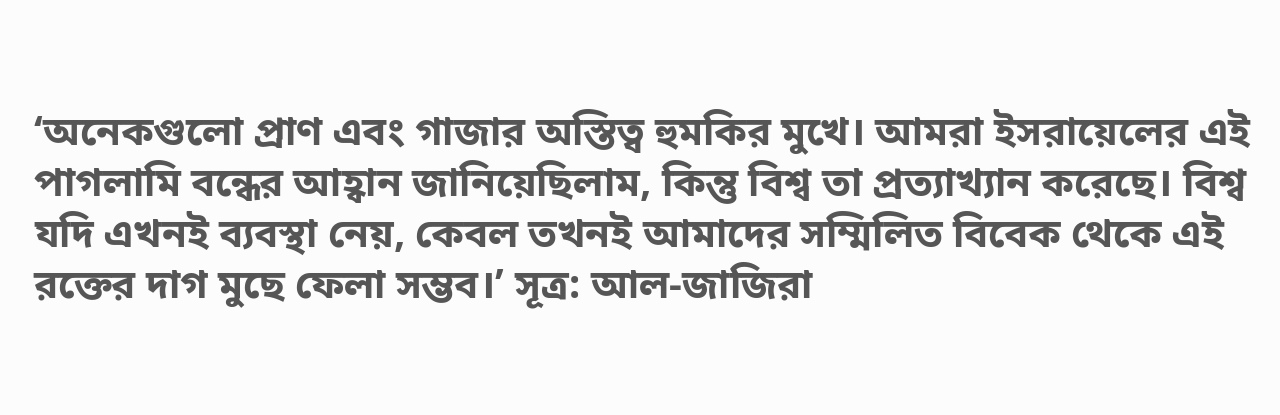‘অনেকগুলো প্রাণ এবং গাজার অস্তিত্ব হুমকির মুখে। আমরা ইসরায়েলের এই পাগলামি বন্ধের আহ্বান জানিয়েছিলাম, কিন্তু বিশ্ব তা প্রত্যাখ্যান করেছে। বিশ্ব যদি এখনই ব্যবস্থা নেয়, কেবল তখনই আমাদের সম্মিলিত বিবেক থেকে এই রক্তের দাগ মুছে ফেলা সম্ভব।’ সূত্র: আল-জাজিরা